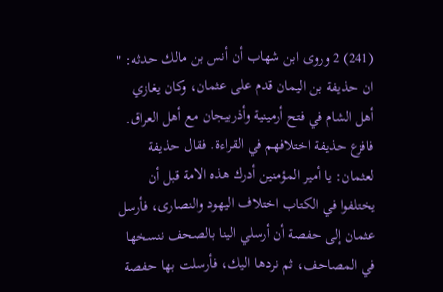(241) 2 وروى ابن شهاب أن أنس بن مالك حدثه: " ان حذيفة بن اليمان قدم على عثمان، وكان يغازي أهل الشام في فتح أرمينية وأذربيجان مع أهل العراق. فافزع حذيفة اختلافهم في القراءة. فقال حذيفة لعثمان: يا أمير المؤمنين أدرك هذه الامة قبل أن يختلفوا في الكتاب اختلاف اليهود والنصارى، فأرسل عثمان إلى حفصة أن أرسلي الينا بالصحف ننسخها في المصاحف، ثم نردها اليك، فأرسلت بها حفصة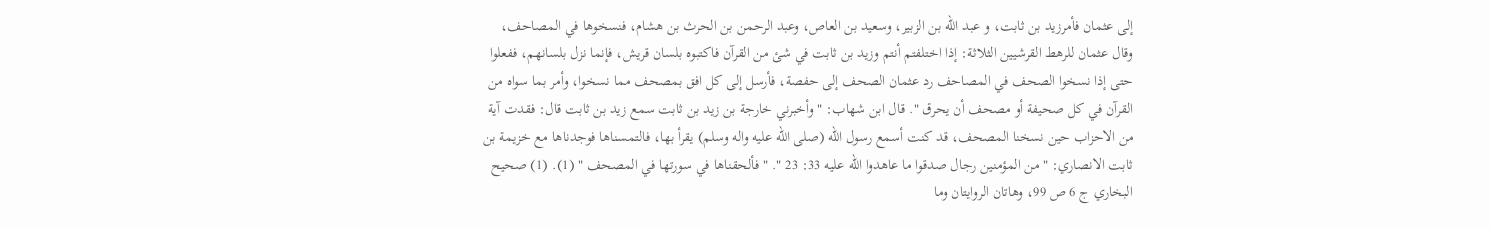إلى عثمان فأمرزيد بن ثابت، و عبد الله بن الزبير، وسعيد بن العاص، وعبد الرحمن بن الحرث بن هشام، فنسخوها في المصاحف، وقال عثمان للرهط القرشيين الثلاثة: إذا اختلفتم أنتم وزيد بن ثابت في شئ من القرآن فاكتبوه بلسان قريش، فإنما نزل بلسانهم، ففعلوا حتى إذا نسخوا الصحف في المصاحف رد عثمان الصحف إلى حفصة، فأرسل إلى كل افق بمصحف مما نسخوا، وأمر بما سواه من القرآن في كل صحيفة أو مصحف أن يحرق ". قال ابن شهاب: " وأخبرني خارجة بن زيد بن ثابت سمع زيد بن ثابت قال: فقدت آية من الاحزاب حين نسخنا المصحف، قد كنت أسمع رسول الله (صلى الله عليه واله وسلم) يقرأ بها، فالتمسناها فوجدناها مع خزيمة بن ثابت الانصاري: " من المؤمنين رجال صدقوا ما عاهدوا الله عليه 33: 23 ". " فألحقناها في سورتها في المصحف " (1). (1) صحيح البخاري ج 6 ص 99، وهاتان الروايتان وما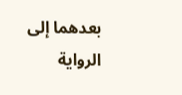بعدهما إلى الرواية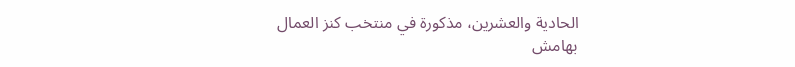الحادية والعشرين، مذكورة في منتخب كنز العمال بهامش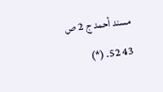مسند أحمد ج 2 ص 43 52. (*)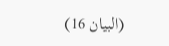(البيان 16)